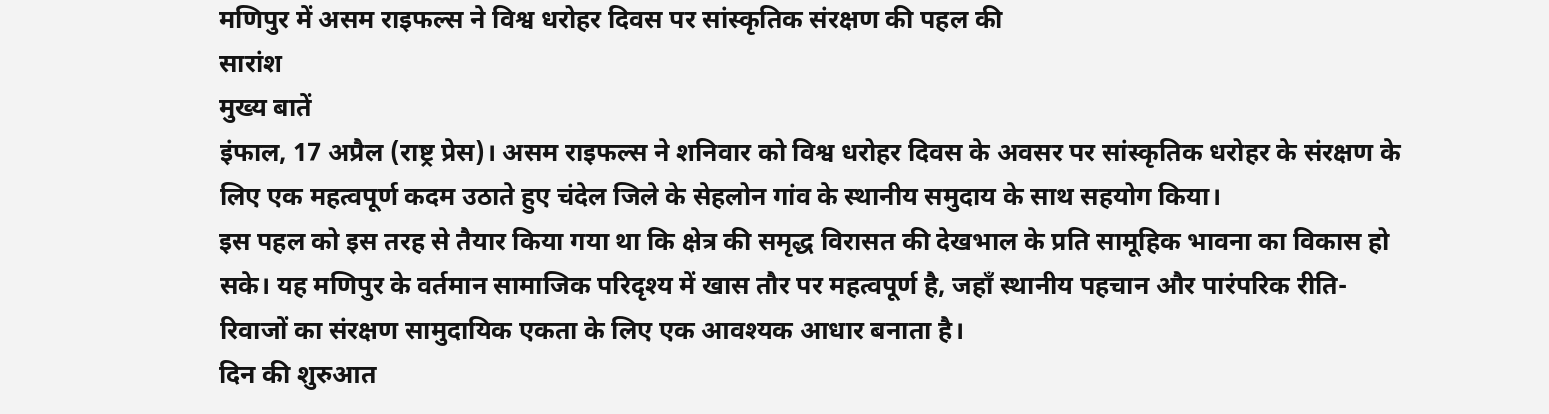मणिपुर में असम राइफल्स ने विश्व धरोहर दिवस पर सांस्कृतिक संरक्षण की पहल की
सारांश
मुख्य बातें
इंफाल, 17 अप्रैल (राष्ट्र प्रेस)। असम राइफल्स ने शनिवार को विश्व धरोहर दिवस के अवसर पर सांस्कृतिक धरोहर के संरक्षण के लिए एक महत्वपूर्ण कदम उठाते हुए चंदेल जिले के सेहलोन गांव के स्थानीय समुदाय के साथ सहयोग किया।
इस पहल को इस तरह से तैयार किया गया था कि क्षेत्र की समृद्ध विरासत की देखभाल के प्रति सामूहिक भावना का विकास हो सके। यह मणिपुर के वर्तमान सामाजिक परिदृश्य में खास तौर पर महत्वपूर्ण है, जहाँ स्थानीय पहचान और पारंपरिक रीति-रिवाजों का संरक्षण सामुदायिक एकता के लिए एक आवश्यक आधार बनाता है।
दिन की शुरुआत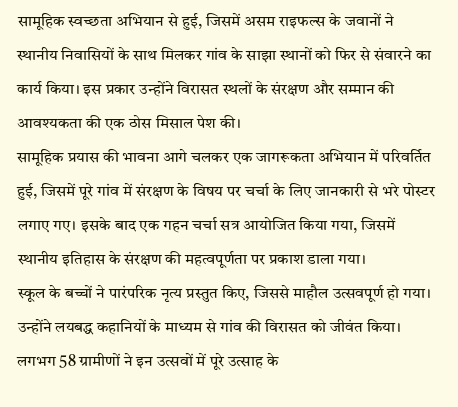सामूहिक स्वच्छता अभियान से हुई, जिसमें असम राइफल्स के जवानों ने स्थानीय निवासियों के साथ मिलकर गांव के साझा स्थानों को फिर से संवारने का कार्य किया। इस प्रकार उन्होंने विरासत स्थलों के संरक्षण और सम्मान की आवश्यकता की एक ठोस मिसाल पेश की।
सामूहिक प्रयास की भावना आगे चलकर एक जागरूकता अभियान में परिवर्तित हुई, जिसमें पूरे गांव में संरक्षण के विषय पर चर्चा के लिए जानकारी से भरे पोस्टर लगाए गए। इसके बाद एक गहन चर्चा सत्र आयोजित किया गया, जिसमें स्थानीय इतिहास के संरक्षण की महत्वपूर्णता पर प्रकाश डाला गया।
स्कूल के बच्चों ने पारंपरिक नृत्य प्रस्तुत किए, जिससे माहौल उत्सवपूर्ण हो गया। उन्होंने लयबद्ध कहानियों के माध्यम से गांव की विरासत को जीवंत किया। लगभग 58 ग्रामीणों ने इन उत्सवों में पूरे उत्साह के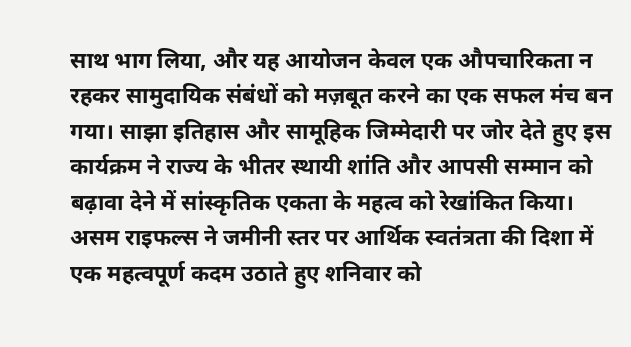साथ भाग लिया, और यह आयोजन केवल एक औपचारिकता न रहकर सामुदायिक संबंधों को मज़बूत करने का एक सफल मंच बन गया। साझा इतिहास और सामूहिक जिम्मेदारी पर जोर देते हुए इस कार्यक्रम ने राज्य के भीतर स्थायी शांति और आपसी सम्मान को बढ़ावा देने में सांस्कृतिक एकता के महत्व को रेखांकित किया।
असम राइफल्स ने जमीनी स्तर पर आर्थिक स्वतंत्रता की दिशा में एक महत्वपूर्ण कदम उठाते हुए शनिवार को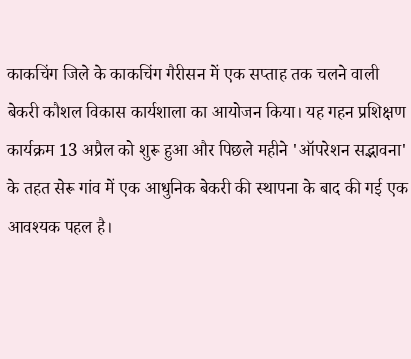काकचिंग जिले के काकचिंग गैरीसन में एक सप्ताह तक चलने वाली बेकरी कौशल विकास कार्यशाला का आयोजन किया। यह गहन प्रशिक्षण कार्यक्रम 13 अप्रैल को शुरू हुआ और पिछले महीने 'ऑपरेशन सद्भावना' के तहत सेरू गांव में एक आधुनिक बेकरी की स्थापना के बाद की गई एक आवश्यक पहल है।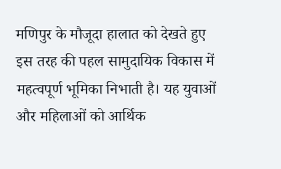मणिपुर के मौजूदा हालात को देखते हुए इस तरह की पहल सामुदायिक विकास में महत्वपूर्ण भूमिका निभाती है। यह युवाओं और महिलाओं को आर्थिक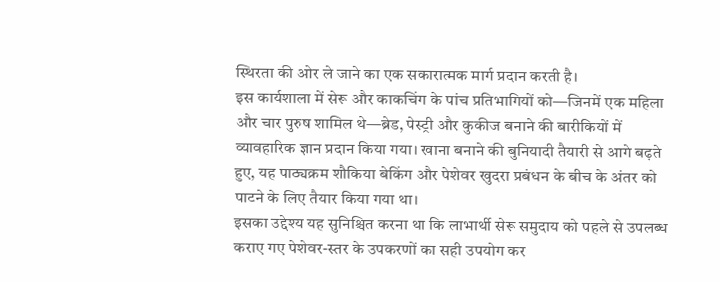स्थिरता की ओर ले जाने का एक सकारात्मक मार्ग प्रदान करती है।
इस कार्यशाला में सेरू और काकचिंग के पांच प्रतिभागियों को—जिनमें एक महिला और चार पुरुष शामिल थे—ब्रेड, पेस्ट्री और कुकीज बनाने की बारीकियों में व्यावहारिक ज्ञान प्रदान किया गया। खाना बनाने की बुनियादी तैयारी से आगे बढ़ते हुए, यह पाठ्यक्रम शौकिया बेकिंग और पेशेवर खुदरा प्रबंधन के बीच के अंतर को पाटने के लिए तैयार किया गया था।
इसका उद्देश्य यह सुनिश्चित करना था कि लाभार्थी सेरू समुदाय को पहले से उपलब्ध कराए गए पेशेवर-स्तर के उपकरणों का सही उपयोग कर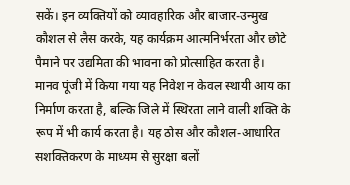सकें। इन व्यक्तियों को व्यावहारिक और बाजार-उन्मुख कौशल से लैस करके, यह कार्यक्रम आत्मनिर्भरता और छोटे पैमाने पर उद्यमिता की भावना को प्रोत्साहित करता है।
मानव पूंजी में किया गया यह निवेश न केवल स्थायी आय का निर्माण करता है, बल्कि जिले में स्थिरता लाने वाली शक्ति के रूप में भी कार्य करता है। यह ठोस और कौशल-आधारित सशक्तिकरण के माध्यम से सुरक्षा बलों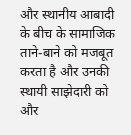और स्थानीय आबादी के बीच के सामाजिक ताने-बाने को मजबूत करता है और उनकी स्थायी साझेदारी को और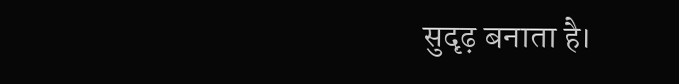सुदृढ़ बनाता है।